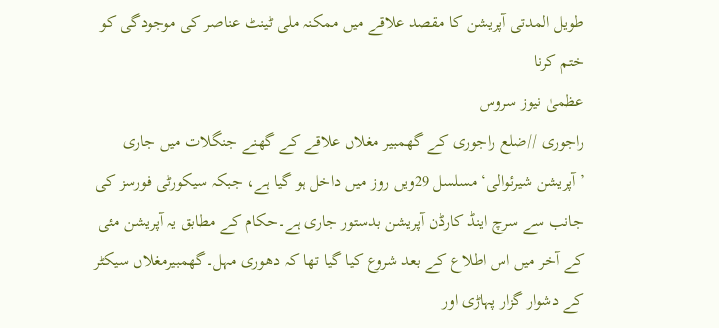طویل المدتی آپریشن کا مقصد علاقے میں ممکنہ ملی ٹینٹ عناصر کی موجودگی کو ختم کرنا
عظمیٰ نیوز سروس
راجوری //ضلع راجوری کے گھمبیر مغلاں علاقے کے گھنے جنگلات میں جاری ’آپریشن شیرئوالی‘ مسلسل 29ویں روز میں داخل ہو گیا ہے، جبکہ سیکورٹی فورسز کی جانب سے سرچ اینڈ کارڈن آپریشن بدستور جاری ہے۔حکام کے مطابق یہ آپریشن مئی کے آخر میں اس اطلاع کے بعد شروع کیا گیا تھا کہ دھوری مہل۔گھمبیرمغلاں سیکٹر کے دشوار گزار پہاڑی اور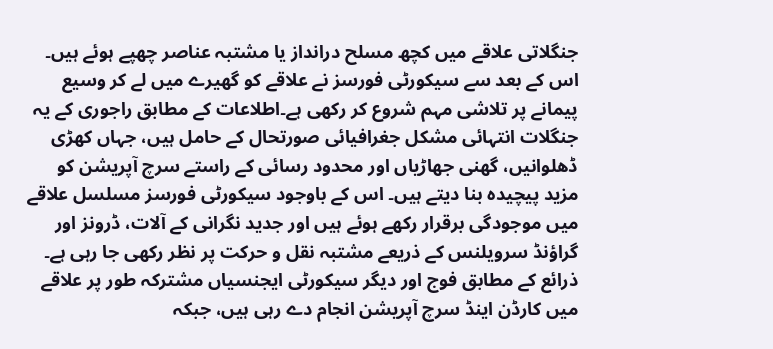جنگلاتی علاقے میں کچھ مسلح درانداز یا مشتبہ عناصر چھپے ہوئے ہیں۔ اس کے بعد سے سیکورٹی فورسز نے علاقے کو گھیرے میں لے کر وسیع پیمانے پر تلاشی مہم شروع کر رکھی ہے۔اطلاعات کے مطابق راجوری کے یہ جنگلات انتہائی مشکل جغرافیائی صورتحال کے حامل ہیں، جہاں کھڑی ڈھلوانیں، گھنی جھاڑیاں اور محدود رسائی کے راستے سرچ آپریشن کو مزید پیچیدہ بنا دیتے ہیں۔ اس کے باوجود سیکورٹی فورسز مسلسل علاقے میں موجودگی برقرار رکھے ہوئے ہیں اور جدید نگرانی کے آلات، ڈرونز اور گراؤنڈ سرویلنس کے ذریعے مشتبہ نقل و حرکت پر نظر رکھی جا رہی ہے۔
ذرائع کے مطابق فوج اور دیگر سیکورٹی ایجنسیاں مشترکہ طور پر علاقے میں کارڈن اینڈ سرچ آپریشن انجام دے رہی ہیں، جبکہ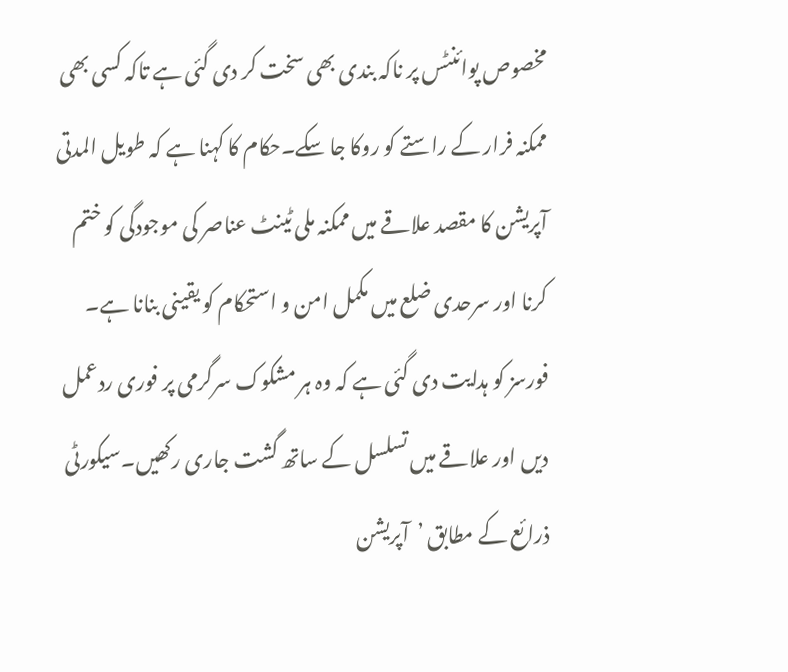مخصوص پوائنٹس پر ناکہ بندی بھی سخت کر دی گئی ہے تاکہ کسی بھی ممکنہ فرار کے راستے کو روکا جا سکے۔حکام کا کہنا ہے کہ طویل المدتی آپریشن کا مقصد علاقے میں ممکنہ ملی ٹینٹ عناصر کی موجودگی کو ختم کرنا اور سرحدی ضلع میں مکمل امن و استحکام کو یقینی بنانا ہے۔ فورسز کو ہدایت دی گئی ہے کہ وہ ہر مشکوک سرگرمی پر فوری ردعمل دیں اور علاقے میں تسلسل کے ساتھ گشت جاری رکھیں۔سیکورٹی ذرائع کے مطابق ’آپریشن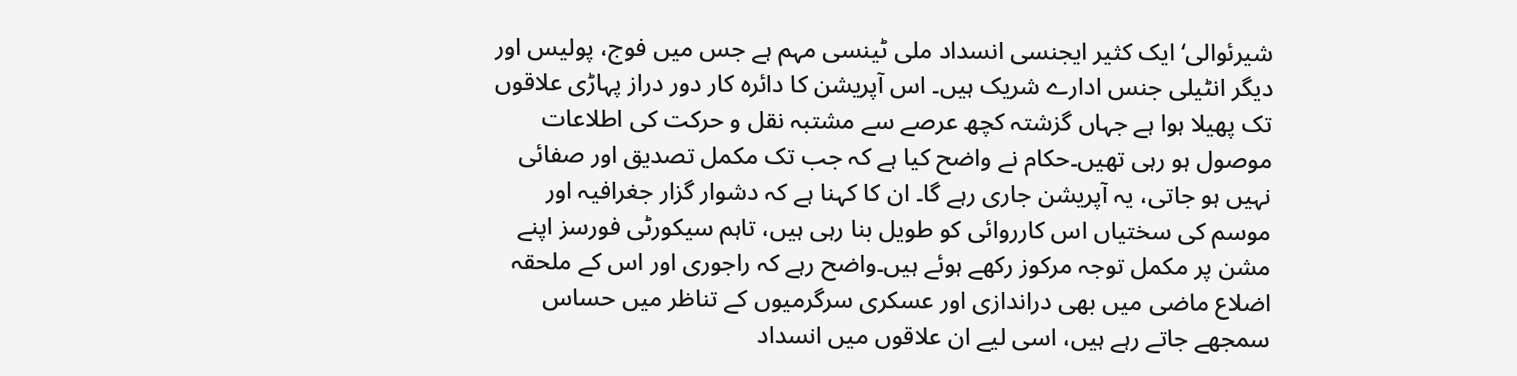شیرئوالی‘ ایک کثیر ایجنسی انسداد ملی ٹینسی مہم ہے جس میں فوج، پولیس اور دیگر انٹیلی جنس ادارے شریک ہیں۔ اس آپریشن کا دائرہ کار دور دراز پہاڑی علاقوں تک پھیلا ہوا ہے جہاں گزشتہ کچھ عرصے سے مشتبہ نقل و حرکت کی اطلاعات موصول ہو رہی تھیں۔حکام نے واضح کیا ہے کہ جب تک مکمل تصدیق اور صفائی نہیں ہو جاتی، یہ آپریشن جاری رہے گا۔ ان کا کہنا ہے کہ دشوار گزار جغرافیہ اور موسم کی سختیاں اس کارروائی کو طویل بنا رہی ہیں، تاہم سیکورٹی فورسز اپنے مشن پر مکمل توجہ مرکوز رکھے ہوئے ہیں۔واضح رہے کہ راجوری اور اس کے ملحقہ اضلاع ماضی میں بھی دراندازی اور عسکری سرگرمیوں کے تناظر میں حساس سمجھے جاتے رہے ہیں، اسی لیے ان علاقوں میں انسداد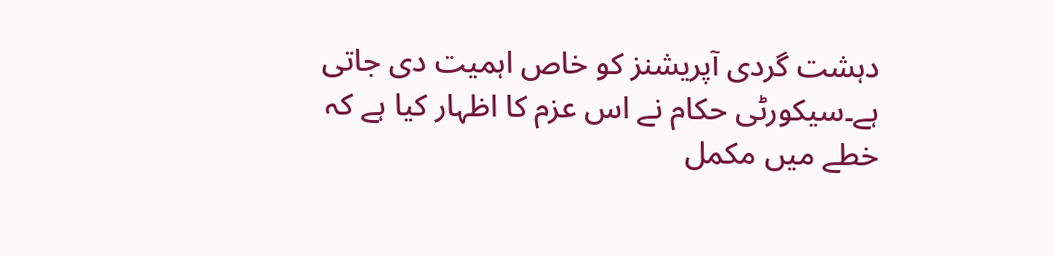دہشت گردی آپریشنز کو خاص اہمیت دی جاتی ہے۔سیکورٹی حکام نے اس عزم کا اظہار کیا ہے کہ خطے میں مکمل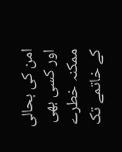امن کی بحالی اور کسی بھی ممکنہ خطرے کے خاتمے تک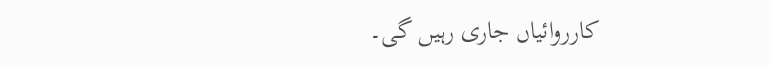کارروائیاں جاری رہیں گی۔